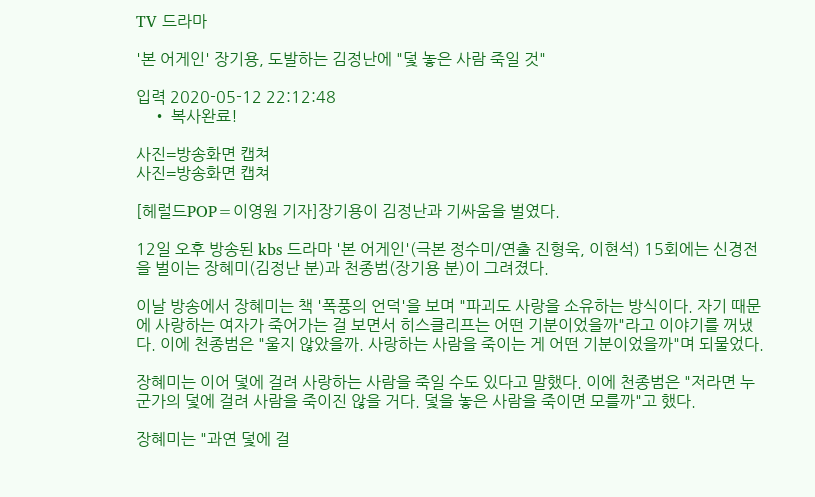TV 드라마

'본 어게인' 장기용, 도발하는 김정난에 "덫 놓은 사람 죽일 것"

입력 2020-05-12 22:12:48
    • 복사완료!

사진=방송화면 캡쳐
사진=방송화면 캡쳐

[헤럴드POP=이영원 기자]장기용이 김정난과 기싸움을 벌였다.

12일 오후 방송된 kbs 드라마 '본 어게인'(극본 정수미/연출 진형욱, 이현석) 15회에는 신경전을 벌이는 장혜미(김정난 분)과 천종범(장기용 분)이 그려졌다.

이날 방송에서 장혜미는 책 '폭풍의 언덕'을 보며 "파괴도 사랑을 소유하는 방식이다. 자기 때문에 사랑하는 여자가 죽어가는 걸 보면서 히스클리프는 어떤 기분이었을까"라고 이야기를 꺼냈다. 이에 천종범은 "울지 않았을까. 사랑하는 사람을 죽이는 게 어떤 기분이었을까"며 되물었다.

장혜미는 이어 덫에 걸려 사랑하는 사람을 죽일 수도 있다고 말했다. 이에 천종범은 "저라면 누군가의 덫에 걸려 사람을 죽이진 않을 거다. 덫을 놓은 사람을 죽이면 모를까"고 했다.

장혜미는 "과연 덫에 걸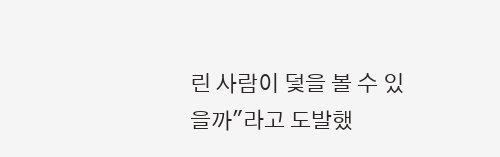린 사람이 덫을 볼 수 있을까"라고 도발했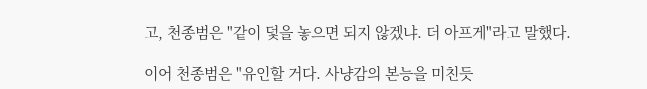고, 천종범은 "같이 덫을 놓으면 되지 않겠냐. 더 아프게"라고 말했다.

이어 천종범은 "유인할 거다. 사냥감의 본능을 미친듯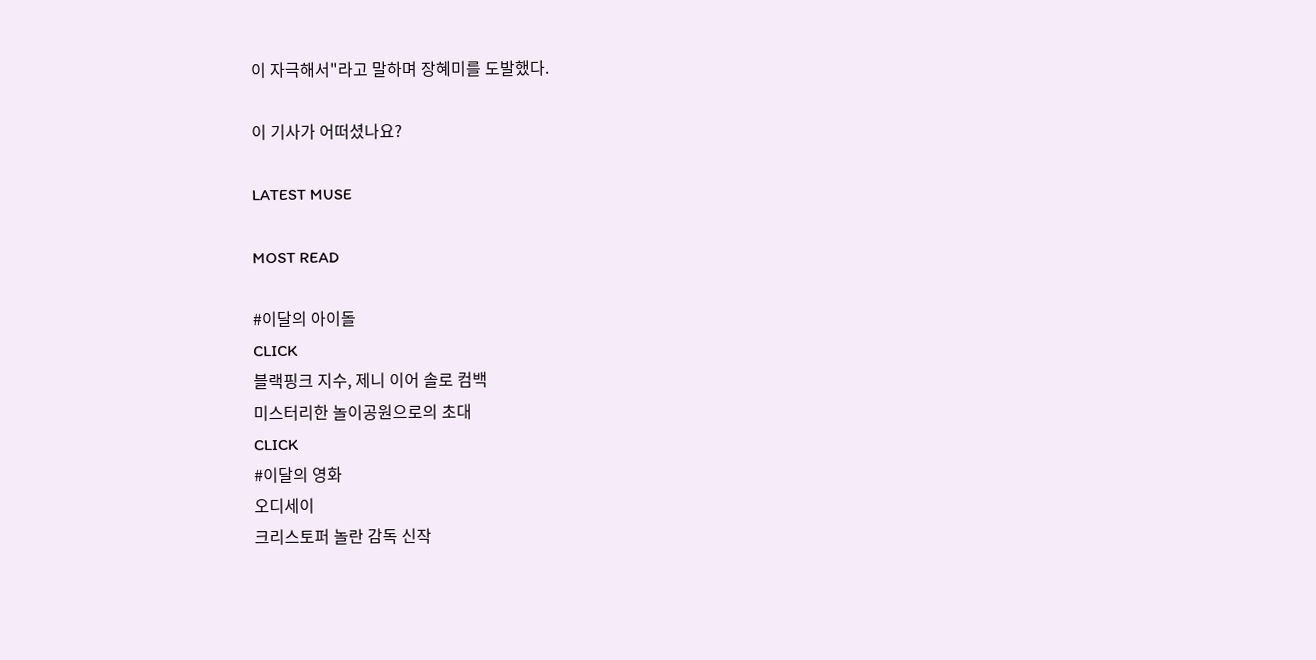이 자극해서"라고 말하며 장혜미를 도발했다.

이 기사가 어떠셨나요?

LATEST MUSE

MOST READ

#이달의 아이돌
CLICK
블랙핑크 지수, 제니 이어 솔로 컴백
미스터리한 놀이공원으로의 초대
CLICK
#이달의 영화
오디세이
크리스토퍼 놀란 감독 신작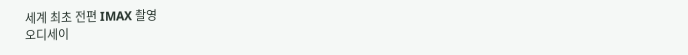세계 최초 전편 IMAX 촬영
오디세이